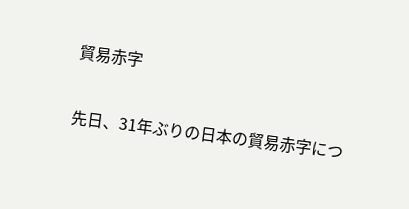貿易赤字

先日、31年ぶりの日本の貿易赤字につ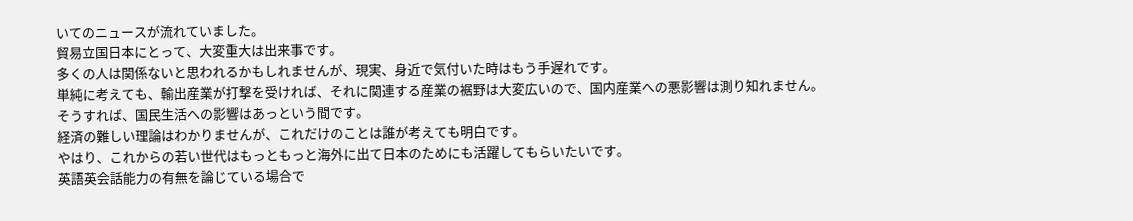いてのニュースが流れていました。
貿易立国日本にとって、大変重大は出来事です。
多くの人は関係ないと思われるかもしれませんが、現実、身近で気付いた時はもう手遅れです。
単純に考えても、輸出産業が打撃を受ければ、それに関連する産業の裾野は大変広いので、国内産業への悪影響は測り知れません。
そうすれば、国民生活への影響はあっという間です。
経済の難しい理論はわかりませんが、これだけのことは誰が考えても明白です。
やはり、これからの若い世代はもっともっと海外に出て日本のためにも活躍してもらいたいです。
英語英会話能力の有無を論じている場合で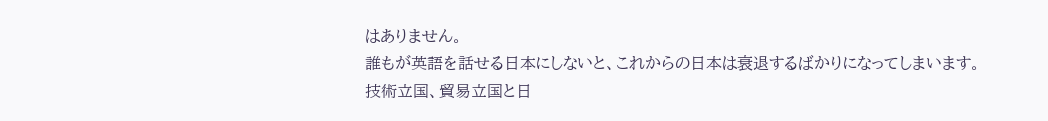はありません。
誰もが英語を話せる日本にしないと、これからの日本は衰退するばかりになってしまいます。
技術立国、貿易立国と日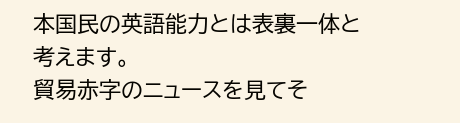本国民の英語能力とは表裏一体と考えます。
貿易赤字のニュースを見てそ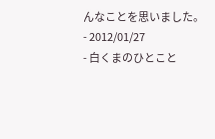んなことを思いました。
- 2012/01/27
- 白くまのひとこと